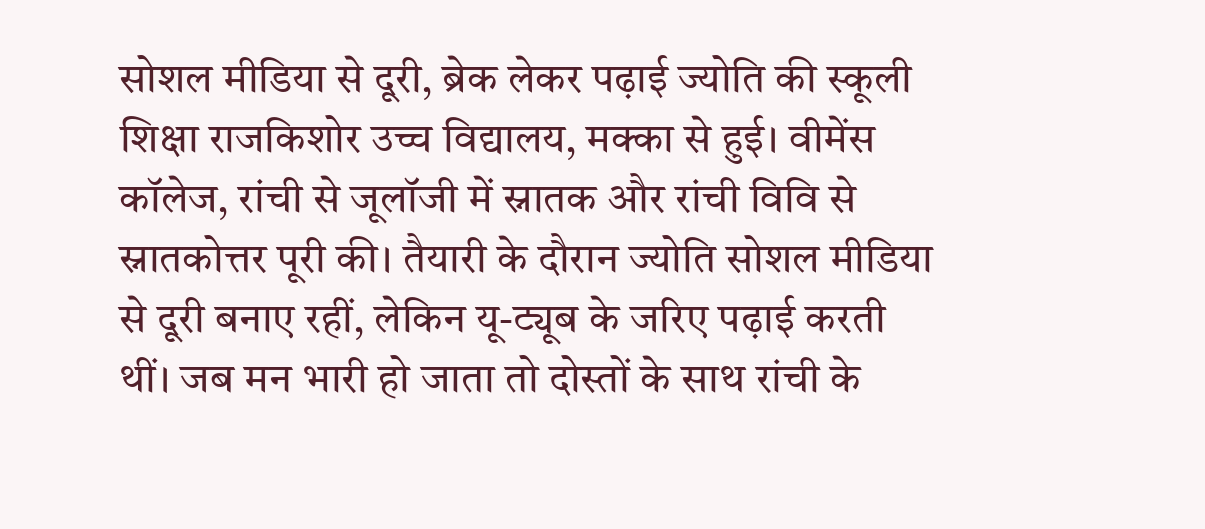सोशल मीडिया से दूरी, ब्रेक लेकर पढ़ाई ज्योति की स्कूली शिक्षा राजकिशोर उच्च विद्यालय, मक्का से हुई। वीमेंस कॉलेज, रांची से जूलॉजी में स्नातक और रांची विवि से स्नातकोत्तर पूरी की। तैयारी के दौरान ज्योति सोशल मीडिया से दूरी बनाए रहीं, लेकिन यू-ट्यूब के जरिए पढ़ाई करती थीं। जब मन भारी हो जाता तो दोस्तों के साथ रांची के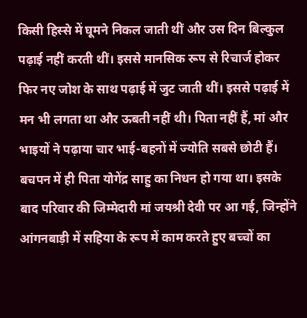किसी हिस्से में घूमने निकल जाती थीं और उस दिन बिल्कुल पढ़ाई नहीं करती थीं। इससे मानसिक रूप से रिचार्ज होकर फिर नए जोश के साथ पढ़ाई में जुट जाती थीं। इससे पढ़ाई में मन भी लगता था और ऊबती नहीं थी। पिता नहीं हैं, मां और भाइयों ने पढ़ाया चार भाई-बहनों में ज्योति सबसे छोटी हैं। बचपन में ही पिता योगेंद्र साहु का निधन हो गया था। इसके बाद परिवार की जिम्मेदारी मां जयश्री देवी पर आ गई, जिन्होंने आंगनबाड़ी में सहिया के रूप में काम करते हुए बच्चों का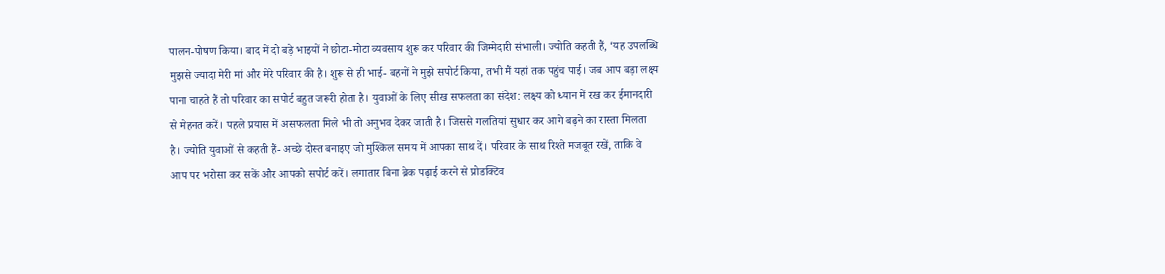पालन-पोषण किया। बाद में दो बड़े भाइयों ने छोटा-मोटा व्यवसाय शुरू कर परिवार की जिम्मेदारी संभाली। ज्योति कहती हैं, ‘यह उपलब्धि मुझसे ज्यादा मेरी मां और मेरे परिवार की है। शुरू से ही भाई- बहनों ने मुझे सपोर्ट किया, तभी मैं यहां तक पहुंच पाई। जब आप बड़ा लक्ष्य पाना चाहते हैं तो परिवार का सपोर्ट बहुत जरूरी होता है। युवाओं के लिए सीख सफलता का संदेश: लक्ष्य को ध्यान में रख कर ईमानदारी से मेहनत करें। पहले प्रयास में असफलता मिले भी तो अनुभव देकर जाती है। जिससे गलतियां सुधार कर आगे बढ़ने का रास्ता मिलता है। ज्योति युवाओं से कहती हैं- अच्छे दोस्त बनाइए जो मुश्किल समय में आपका साथ दें। परिवार के साथ रिश्ते मजबूत रखें, ताकि वे आप पर भरोसा कर सकें और आपको सपोर्ट करें। लगातार बिना ब्रेक पढ़ाई करने से प्रोडक्टिव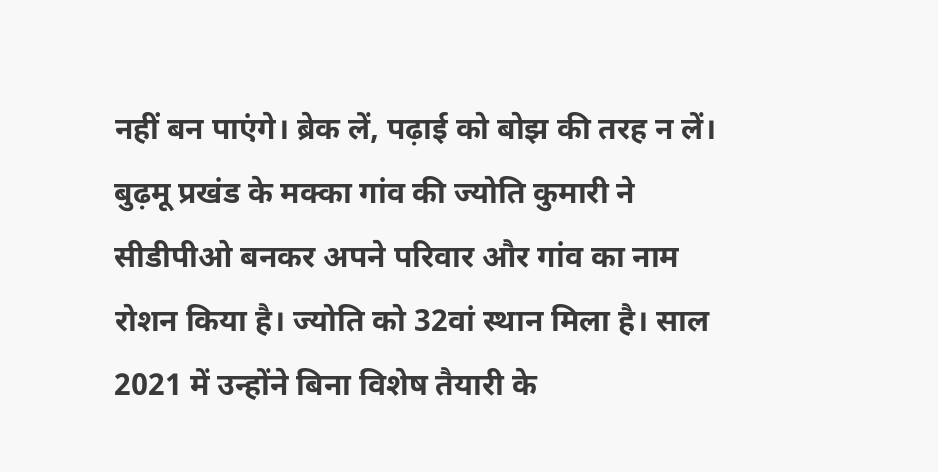नहीं बन पाएंगे। ब्रेक लें, पढ़ाई को बोझ की तरह न लें। बुढ़मू प्रखंड के मक्का गांव की ज्योति कुमारी ने सीडीपीओ बनकर अपने परिवार और गांव का नाम रोशन किया है। ज्योति को 32वां स्थान मिला है। साल 2021 में उन्होंने बिना विशेष तैयारी के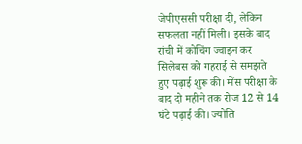जेपीएससी परीक्षा दी, लेकिन सफलता नहीं मिली। इसके बाद रांची में कोचिंग ज्वाइन कर सिलेबस को गहराई से समझते हुए पढ़ाई शुरू की। मेंस परीक्षा के बाद दो महीने तक रोज 12 से 14 घंटे पढ़ाई की। ज्योति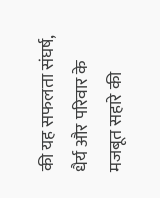की यह सफलता संघर्ष, धैर्य और परिवार के मजबूत सहारे की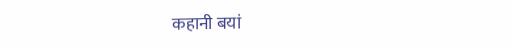कहानी बयां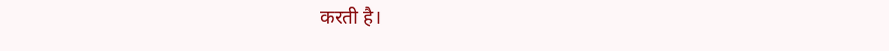करती है।